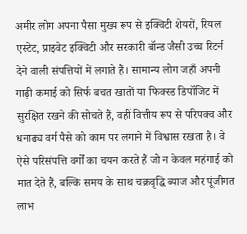अमीर लोग अपना पैसा मुख्य रूप से इक्विटी शेयरों, रियल एस्टेट, प्राइवेट इक्विटी और सरकारी बॉन्ड जैसी उच्च रिटर्न देने वाली संपत्तियों में लगाते हैं। सामान्य लोग जहाँ अपनी गाढ़ी कमाई को सिर्फ बचत खातों या फिक्स्ड डिपॉजिट में सुरक्षित रखने की सोचते हैं, वहीं वित्तीय रूप से परिपक्व और धनाढ्य वर्ग पैसे को काम पर लगाने में विश्वास रखता है। वे ऐसे परिसंपत्ति वर्गों का चयन करते हैं जो न केवल महंगाई को मात देते हैं, बल्कि समय के साथ चक्रवृद्धि ब्याज और पूंजीगत लाभ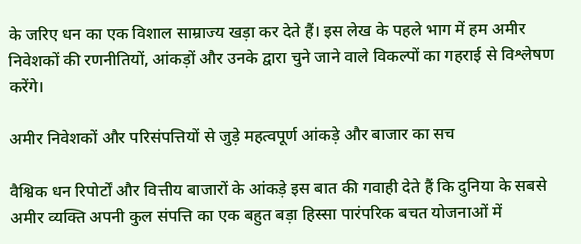के जरिए धन का एक विशाल साम्राज्य खड़ा कर देते हैं। इस लेख के पहले भाग में हम अमीर निवेशकों की रणनीतियों, आंकड़ों और उनके द्वारा चुने जाने वाले विकल्पों का गहराई से विश्लेषण करेंगे।

अमीर निवेशकों और परिसंपत्तियों से जुड़े महत्वपूर्ण आंकड़े और बाजार का सच

वैश्विक धन रिपोर्टों और वित्तीय बाजारों के आंकड़े इस बात की गवाही देते हैं कि दुनिया के सबसे अमीर व्यक्ति अपनी कुल संपत्ति का एक बहुत बड़ा हिस्सा पारंपरिक बचत योजनाओं में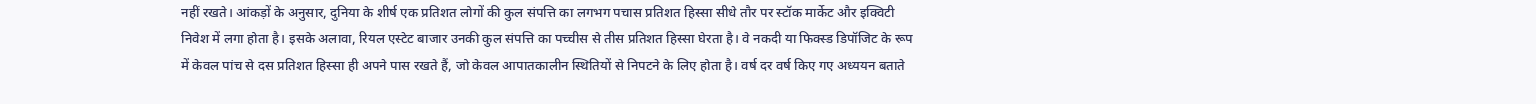नहीं रखते। आंकड़ों के अनुसार, दुनिया के शीर्ष एक प्रतिशत लोगों की कुल संपत्ति का लगभग पचास प्रतिशत हिस्सा सीधे तौर पर स्टॉक मार्केट और इक्विटी निवेश में लगा होता है। इसके अलावा, रियल एस्टेट बाजार उनकी कुल संपत्ति का पच्चीस से तीस प्रतिशत हिस्सा घेरता है। वे नकदी या फिक्स्ड डिपॉजिट के रूप में केवल पांच से दस प्रतिशत हिस्सा ही अपने पास रखते हैं, जो केवल आपातकालीन स्थितियों से निपटने के लिए होता है। वर्ष दर वर्ष किए गए अध्ययन बताते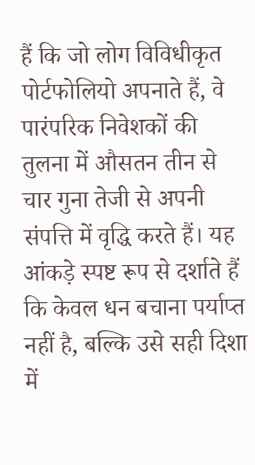हैं कि जो लोग विविधीकृत पोर्टफोलियो अपनाते हैं, वे पारंपरिक निवेशकों की तुलना में औसतन तीन से चार गुना तेजी से अपनी संपत्ति में वृद्धि करते हैं। यह आंकड़े स्पष्ट रूप से दर्शाते हैं कि केवल धन बचाना पर्याप्त नहीं है, बल्कि उसे सही दिशा में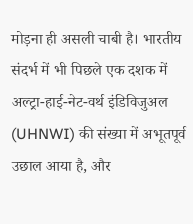मोड़ना ही असली चाबी है। भारतीय संदर्भ में भी पिछले एक दशक में अल्ट्रा-हाई-नेट-वर्थ इंडिविजुअल (UHNWI) की संख्या में अभूतपूर्व उछाल आया है, और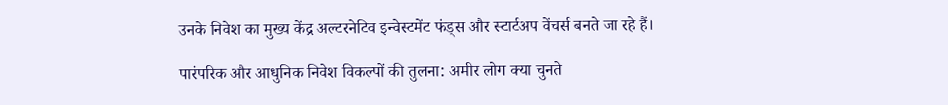उनके निवेश का मुख्य केंद्र अल्टरनेटिव इन्वेस्टमेंट फंड्स और स्टार्टअप वेंचर्स बनते जा रहे हैं।

पारंपरिक और आधुनिक निवेश विकल्पों की तुलना: अमीर लोग क्या चुनते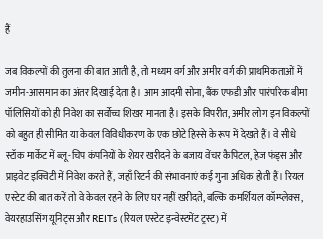हैं

जब विकल्पों की तुलना की बात आती है, तो मध्यम वर्ग और अमीर वर्ग की प्राथमिकताओं में जमीन-आसमान का अंतर दिखाई देता है। आम आदमी सोना, बैंक एफडी और पारंपरिक बीमा पॉलिसियों को ही निवेश का सर्वोच्च शिखर मानता है। इसके विपरीत, अमीर लोग इन विकल्पों को बहुत ही सीमित या केवल विविधीकरण के एक छोटे हिस्से के रूप में देखते हैं। वे सीधे स्टॉक मार्केट में ब्लू-चिप कंपनियों के शेयर खरीदने के बजाय वेंचर कैपिटल, हेज फंड्स और प्राइवेट इक्विटी में निवेश करते हैं, जहाँ रिटर्न की संभावनाएं कई गुना अधिक होती हैं। रियल एस्टेट की बात करें तो वे केवल रहने के लिए घर नहीं खरीदते, बल्कि कमर्शियल कॉम्प्लेक्स, वेयरहाउसिंग यूनिट्स और REITs (रियल एस्टेट इन्वेस्टमेंट ट्रस्ट) में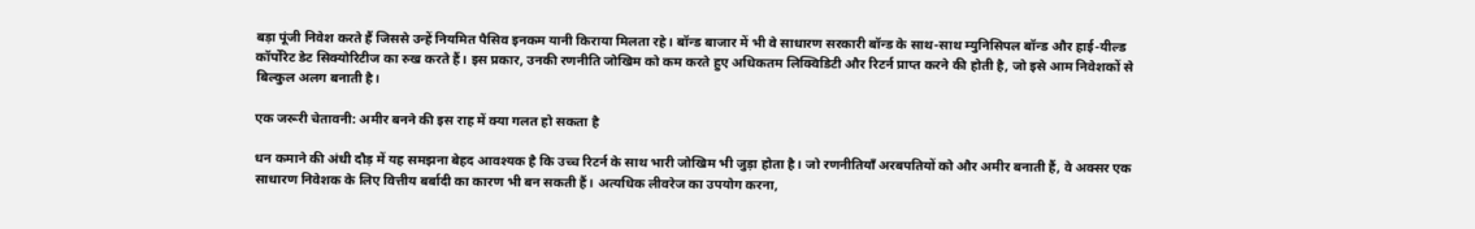बड़ा पूंजी निवेश करते हैं जिससे उन्हें नियमित पैसिव इनकम यानी किराया मिलता रहे। बॉन्ड बाजार में भी वे साधारण सरकारी बॉन्ड के साथ-साथ म्युनिसिपल बॉन्ड और हाई-यील्ड कॉर्पोरेट डेट सिक्योरिटीज का रुख करते हैं। इस प्रकार, उनकी रणनीति जोखिम को कम करते हुए अधिकतम लिक्विडिटी और रिटर्न प्राप्त करने की होती है, जो इसे आम निवेशकों से बिल्कुल अलग बनाती है।

एक जरूरी चेतावनी: अमीर बनने की इस राह में क्या गलत हो सकता है

धन कमाने की अंधी दौड़ में यह समझना बेहद आवश्यक है कि उच्च रिटर्न के साथ भारी जोखिम भी जुड़ा होता है। जो रणनीतियाँ अरबपतियों को और अमीर बनाती हैं, वे अक्सर एक साधारण निवेशक के लिए वित्तीय बर्बादी का कारण भी बन सकती हैं। अत्यधिक लीवरेज का उपयोग करना,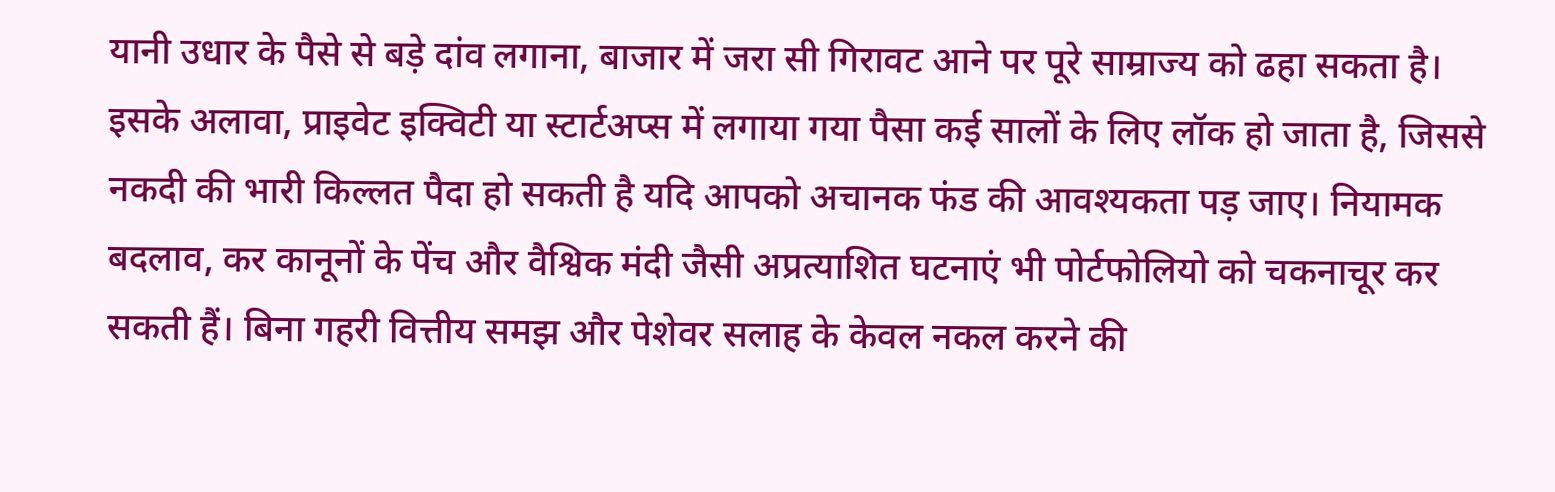यानी उधार के पैसे से बड़े दांव लगाना, बाजार में जरा सी गिरावट आने पर पूरे साम्राज्य को ढहा सकता है। इसके अलावा, प्राइवेट इक्विटी या स्टार्टअप्स में लगाया गया पैसा कई सालों के लिए लॉक हो जाता है, जिससे नकदी की भारी किल्लत पैदा हो सकती है यदि आपको अचानक फंड की आवश्यकता पड़ जाए। नियामक बदलाव, कर कानूनों के पेंच और वैश्विक मंदी जैसी अप्रत्याशित घटनाएं भी पोर्टफोलियो को चकनाचूर कर सकती हैं। बिना गहरी वित्तीय समझ और पेशेवर सलाह के केवल नकल करने की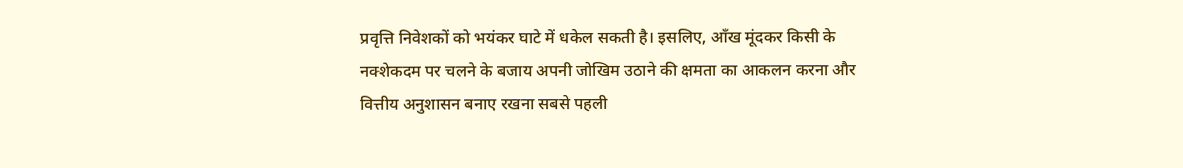प्रवृत्ति निवेशकों को भयंकर घाटे में धकेल सकती है। इसलिए, आँख मूंदकर किसी के नक्शेकदम पर चलने के बजाय अपनी जोखिम उठाने की क्षमता का आकलन करना और वित्तीय अनुशासन बनाए रखना सबसे पहली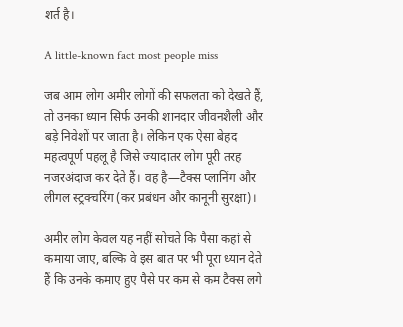शर्त है।

A little-known fact most people miss

जब आम लोग अमीर लोगों की सफलता को देखते हैं, तो उनका ध्यान सिर्फ उनकी शानदार जीवनशैली और बड़े निवेशों पर जाता है। लेकिन एक ऐसा बेहद महत्वपूर्ण पहलू है जिसे ज्यादातर लोग पूरी तरह नजरअंदाज कर देते हैं। वह है—टैक्स प्लानिंग और लीगल स्ट्रक्चरिंग (कर प्रबंधन और कानूनी सुरक्षा)।

अमीर लोग केवल यह नहीं सोचते कि पैसा कहां से कमाया जाए, बल्कि वे इस बात पर भी पूरा ध्यान देते हैं कि उनके कमाए हुए पैसे पर कम से कम टैक्स लगे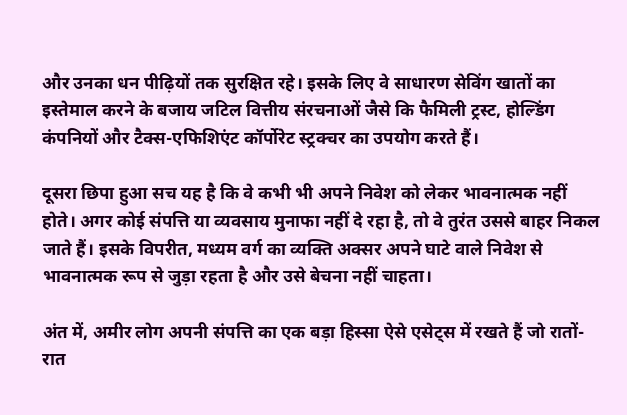और उनका धन पीढ़ियों तक सुरक्षित रहे। इसके लिए वे साधारण सेविंग खातों का इस्तेमाल करने के बजाय जटिल वित्तीय संरचनाओं जैसे कि फैमिली ट्रस्ट, होल्डिंग कंपनियों और टैक्स-एफिशिएंट कॉर्पोरेट स्ट्रक्चर का उपयोग करते हैं।

दूसरा छिपा हुआ सच यह है कि वे कभी भी अपने निवेश को लेकर भावनात्मक नहीं होते। अगर कोई संपत्ति या व्यवसाय मुनाफा नहीं दे रहा है, तो वे तुरंत उससे बाहर निकल जाते हैं। इसके विपरीत, मध्यम वर्ग का व्यक्ति अक्सर अपने घाटे वाले निवेश से भावनात्मक रूप से जुड़ा रहता है और उसे बेचना नहीं चाहता।

अंत में, अमीर लोग अपनी संपत्ति का एक बड़ा हिस्सा ऐसे एसेट्स में रखते हैं जो रातों-रात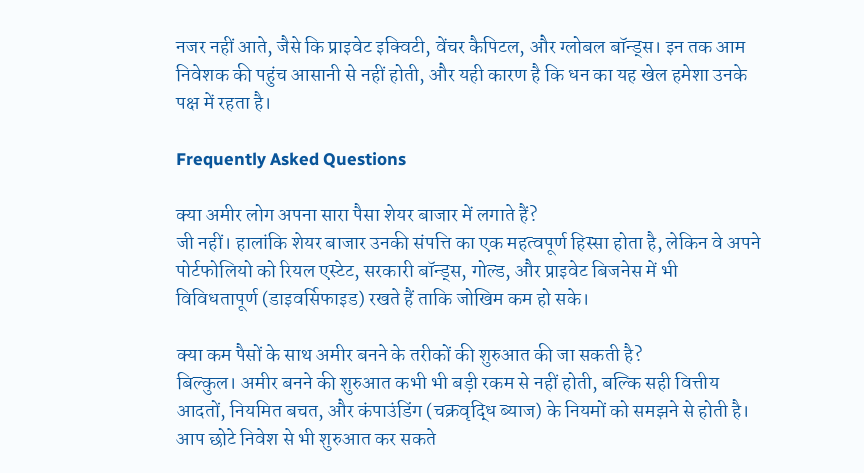नजर नहीं आते, जैसे कि प्राइवेट इक्विटी, वेंचर कैपिटल, और ग्लोबल बॉन्ड्स। इन तक आम निवेशक की पहुंच आसानी से नहीं होती, और यही कारण है कि धन का यह खेल हमेशा उनके पक्ष में रहता है।

Frequently Asked Questions

क्या अमीर लोग अपना सारा पैसा शेयर बाजार में लगाते हैं?
जी नहीं। हालांकि शेयर बाजार उनकी संपत्ति का एक महत्वपूर्ण हिस्सा होता है, लेकिन वे अपने पोर्टफोलियो को रियल एस्टेट, सरकारी बॉन्ड्स, गोल्ड, और प्राइवेट बिजनेस में भी विविधतापूर्ण (डाइवर्सिफाइड) रखते हैं ताकि जोखिम कम हो सके।

क्या कम पैसों के साथ अमीर बनने के तरीकों की शुरुआत की जा सकती है?
बिल्कुल। अमीर बनने की शुरुआत कभी भी बड़ी रकम से नहीं होती, बल्कि सही वित्तीय आदतों, नियमित बचत, और कंपाउंडिंग (चक्रवृद्धि ब्याज) के नियमों को समझने से होती है। आप छोटे निवेश से भी शुरुआत कर सकते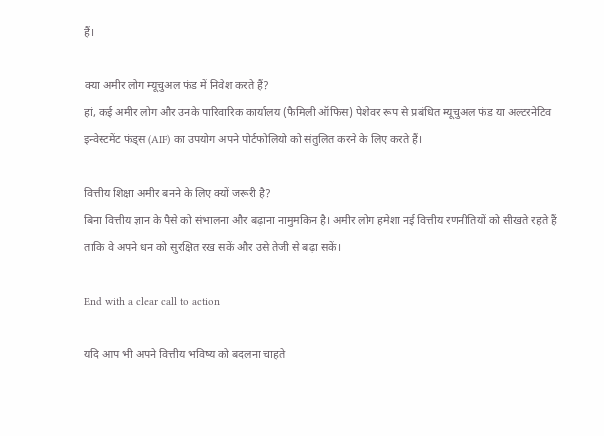हैं।

क्या अमीर लोग म्यूचुअल फंड में निवेश करते हैं?
हां, कई अमीर लोग और उनके पारिवारिक कार्यालय (फैमिली ऑफिस) पेशेवर रूप से प्रबंधित म्यूचुअल फंड या अल्टरनेटिव इन्वेस्टमेंट फंड्स (AIF) का उपयोग अपने पोर्टफोलियो को संतुलित करने के लिए करते हैं।

वित्तीय शिक्षा अमीर बनने के लिए क्यों जरूरी है?
बिना वित्तीय ज्ञान के पैसे को संभालना और बढ़ाना नामुमकिन है। अमीर लोग हमेशा नई वित्तीय रणनीतियों को सीखते रहते हैं ताकि वे अपने धन को सुरक्षित रख सकें और उसे तेजी से बढ़ा सकें।

End with a clear call to action

यदि आप भी अपने वित्तीय भविष्य को बदलना चाहते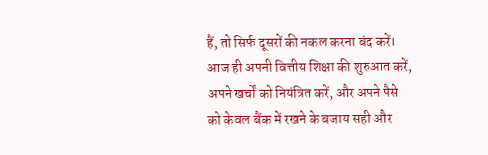हैं, तो सिर्फ दूसरों की नकल करना बंद करें। आज ही अपनी वित्तीय शिक्षा की शुरुआत करें, अपने खर्चों को नियंत्रित करें, और अपने पैसे को केवल बैंक में रखने के बजाय सही और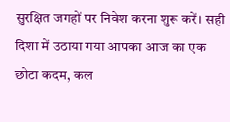सुरक्षित जगहों पर निवेश करना शुरू करें। सही दिशा में उठाया गया आपका आज का एक छोटा कदम, कल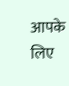आपके लिए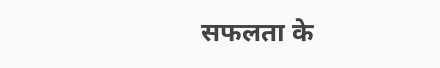सफलता के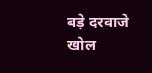बड़े दरवाजे खोल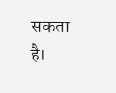सकता है।